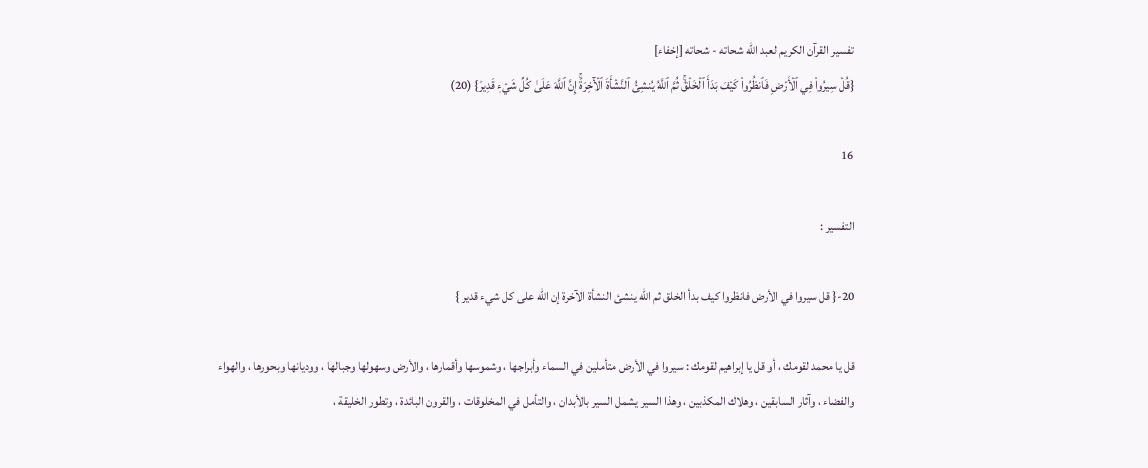تفسير القرآن الكريم لعبد الله شحاته - شحاته [إخفاء]
{قُلۡ سِيرُواْ فِي ٱلۡأَرۡضِ فَٱنظُرُواْ كَيۡفَ بَدَأَ ٱلۡخَلۡقَۚ ثُمَّ ٱللَّهُ يُنشِئُ ٱلنَّشۡأَةَ ٱلۡأٓخِرَةَۚ إِنَّ ٱللَّهَ عَلَىٰ كُلِّ شَيۡءٖ قَدِيرٞ} (20)

16

التفسير :

20-{ قل سيروا في الأرض فانظروا كيف بدأ الخلق ثم الله ينشئ النشأة الآخرة إن الله على كل شيء قدير }

قل يا محمد لقومك ، أو قل يا إبراهيم لقومك : سيروا في الأرض متأملين في السماء وأبراجها ، وشموسها وأقمارها ، والأرض وسهولها وجبالها ، ووديانها وبحورها ، والهواء والفضاء ، وآثار السابقين ، وهلاك المكذبين ، وهذا السير يشمل السير بالأبدان ، والتأمل في المخلوقات ، والقرون البائدة ، وتطور الخليقة ،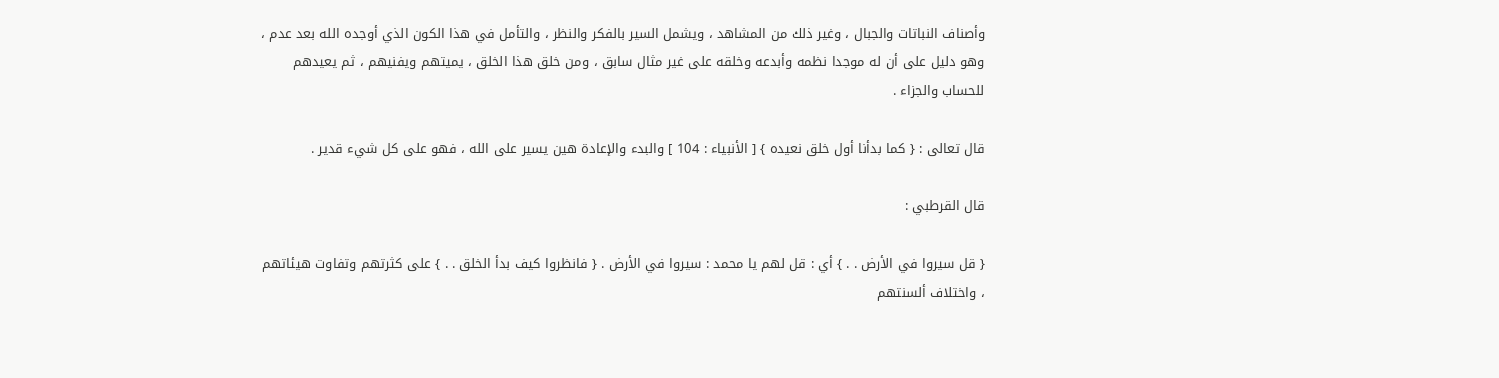وأصناف النباتات والجبال ، وغير ذلك من المشاهد ، ويشمل السير بالفكر والنظر ، والتأمل في هذا الكون الذي أوجده الله بعد عدم ، وهو دليل على أن له موجدا نظمه وأبدعه وخلقه على غير مثال سابق ، ومن خلق هذا الخلق ، يميتهم ويفنيهم ، ثم يعيدهم للحساب والجزاء .

قال تعالى : { كما بدأنا أول خلق نعيده } [ الأنبياء : 104 ] والبدء والإعادة هين يسير على الله ، فهو على كل شيء قدير .

قال القرطبي :

{ قل سيروا في الأرض . . } أي : قل لهم يا محمد : سيروا في الأرض . { فانظروا كيف بدأ الخلق . . } على كثرتهم وتفاوت هيئاتهم ، واختلاف ألسنتهم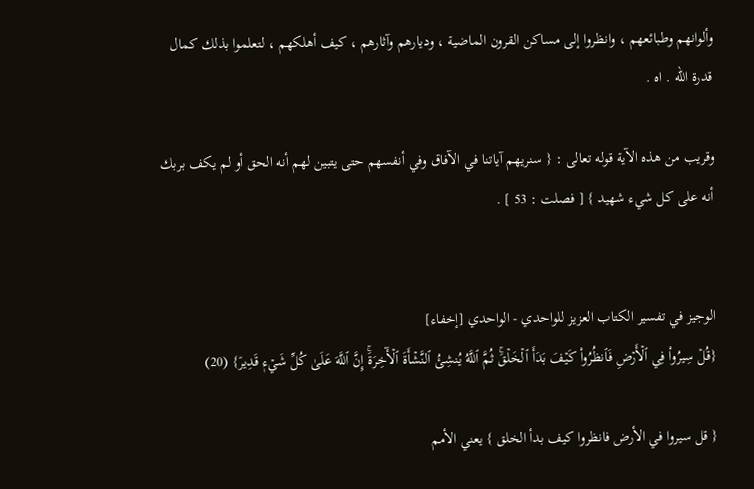وألوانهم وطبائعهم ، وانظروا إلى مساكن القرون الماضية ، وديارهم وآثارهم ، كيف أهلكهم ، لتعلموا بذلك كمال قدرة الله . اه .

وقريب من هذه الآية قوله تعالى : { سنريهم آياتنا في الآفاق وفي أنفسهم حتى يتبين لهم أنه الحق أو لم يكف بربك أنه على كل شيء شهيد } [ فصلت : 53 ] .


الوجيز في تفسير الكتاب العزيز للواحدي - الواحدي [إخفاء]
{قُلۡ سِيرُواْ فِي ٱلۡأَرۡضِ فَٱنظُرُواْ كَيۡفَ بَدَأَ ٱلۡخَلۡقَۚ ثُمَّ ٱللَّهُ يُنشِئُ ٱلنَّشۡأَةَ ٱلۡأٓخِرَةَۚ إِنَّ ٱللَّهَ عَلَىٰ كُلِّ شَيۡءٖ قَدِيرٞ} (20)

{ قل سيروا في الأرض فانظروا كيف بدأ الخلق } يعني الأمم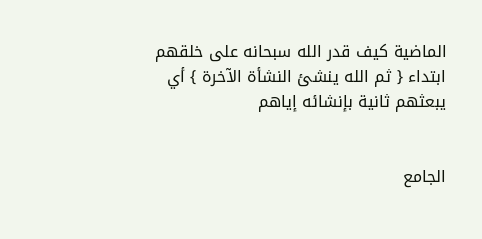الماضية كيف قدر الله سبحانه على خلقهم ابتداء { ثم الله ينشئ النشأة الآخرة } أي يبعثهم ثانية بإنشائه إياهم


الجامع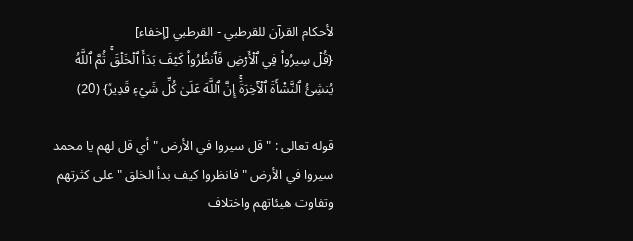لأحكام القرآن للقرطبي - القرطبي [إخفاء]
{قُلۡ سِيرُواْ فِي ٱلۡأَرۡضِ فَٱنظُرُواْ كَيۡفَ بَدَأَ ٱلۡخَلۡقَۚ ثُمَّ ٱللَّهُ يُنشِئُ ٱلنَّشۡأَةَ ٱلۡأٓخِرَةَۚ إِنَّ ٱللَّهَ عَلَىٰ كُلِّ شَيۡءٖ قَدِيرٞ} (20)

قوله تعالى : " قل سيروا في الأرض " أي قل لهم يا محمد سيروا في الأرض " فانظروا كيف بدأ الخلق " على كثرتهم وتفاوت هيئاتهم واختلاف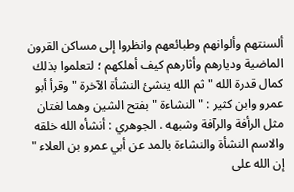ألسنتهم وألوانهم وطبائعهم وانظروا إلى مساكن القرون الماضية وديارهم وأثارهم كيف أهلكهم ؛ لتعلموا بذلك كمال قدرة الله " ثم الله ينشئ النشأة الآخرة " وقرأ أبو عمرو وابن كثير : " النشاءة " بفتح الشين وهما لغتان مثل الرأفة والرآفة وشبهه . الجوهري : أنشأه الله خلقه والاسم النشأة والنشاءة بالمد عن أبي عمرو بن العلاء " إن الله على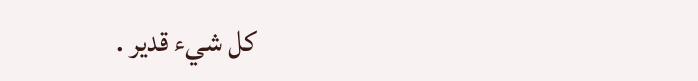كل شيء قدير .